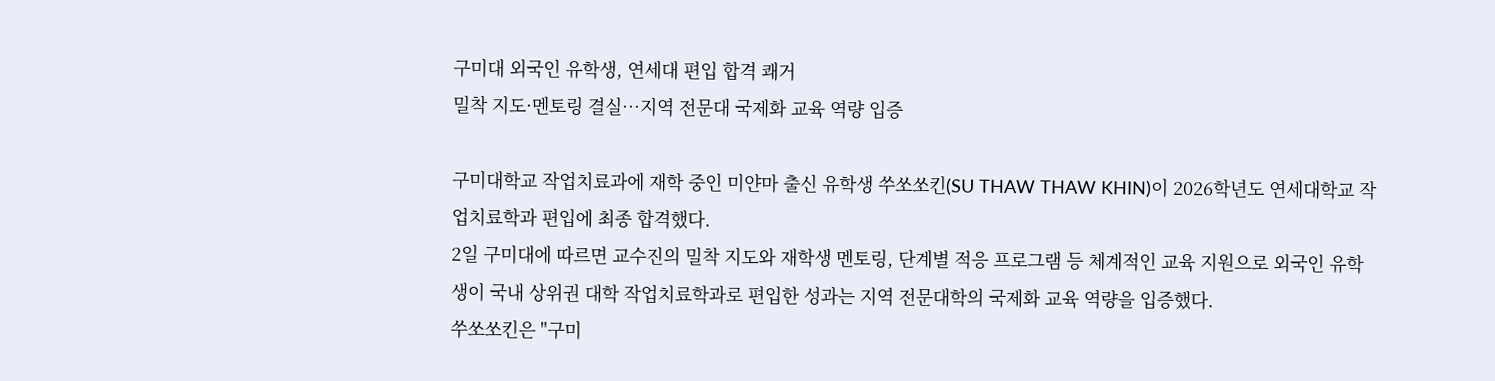구미대 외국인 유학생, 연세대 편입 합격 쾌거
밀착 지도·멘토링 결실…지역 전문대 국제화 교육 역량 입증

구미대학교 작업치료과에 재학 중인 미얀마 출신 유학생 쑤쏘쏘킨(SU THAW THAW KHIN)이 2026학년도 연세대학교 작업치료학과 편입에 최종 합격했다.
2일 구미대에 따르면 교수진의 밀착 지도와 재학생 멘토링, 단계별 적응 프로그램 등 체계적인 교육 지원으로 외국인 유학생이 국내 상위권 대학 작업치료학과로 편입한 성과는 지역 전문대학의 국제화 교육 역량을 입증했다.
쑤쏘쏘킨은 "구미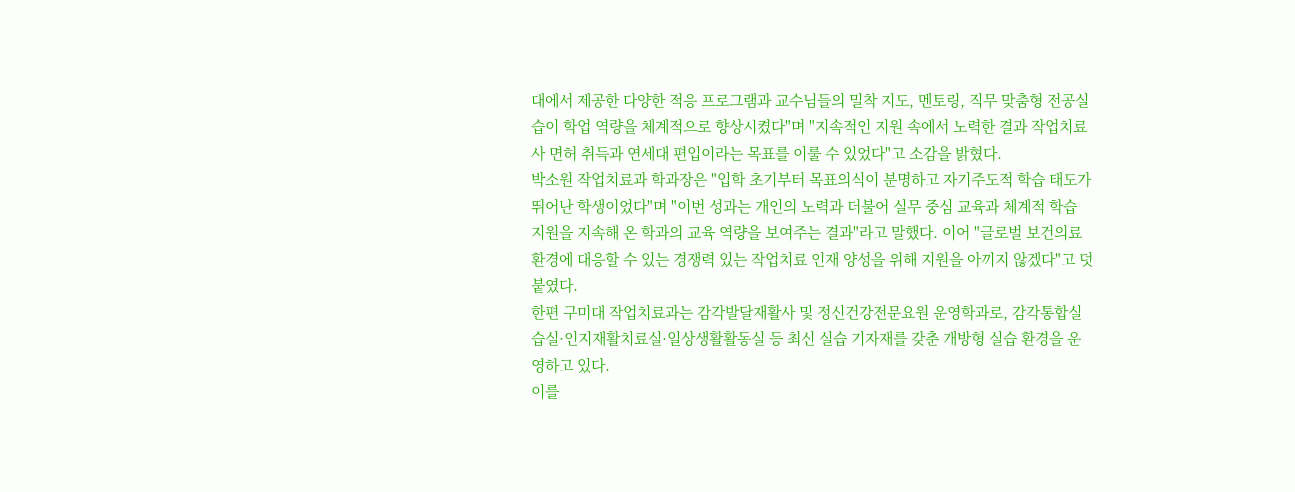대에서 제공한 다양한 적응 프로그램과 교수님들의 밀착 지도, 멘토링, 직무 맞춤형 전공실습이 학업 역량을 체계적으로 향상시켰다"며 "지속적인 지원 속에서 노력한 결과 작업치료사 면허 취득과 연세대 편입이라는 목표를 이룰 수 있었다"고 소감을 밝혔다.
박소원 작업치료과 학과장은 "입학 초기부터 목표의식이 분명하고 자기주도적 학습 태도가 뛰어난 학생이었다"며 "이번 성과는 개인의 노력과 더불어 실무 중심 교육과 체계적 학습 지원을 지속해 온 학과의 교육 역량을 보여주는 결과"라고 말했다. 이어 "글로벌 보건의료 환경에 대응할 수 있는 경쟁력 있는 작업치료 인재 양성을 위해 지원을 아끼지 않겠다"고 덧붙였다.
한편 구미대 작업치료과는 감각발달재활사 및 정신건강전문요원 운영학과로, 감각통합실습실·인지재활치료실·일상생활활동실 등 최신 실습 기자재를 갖춘 개방형 실습 환경을 운영하고 있다.
이를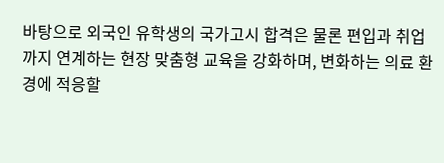바탕으로 외국인 유학생의 국가고시 합격은 물론 편입과 취업까지 연계하는 현장 맞춤형 교육을 강화하며, 변화하는 의료 환경에 적응할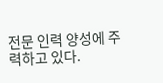전문 인력 양성에 주력하고 있다.